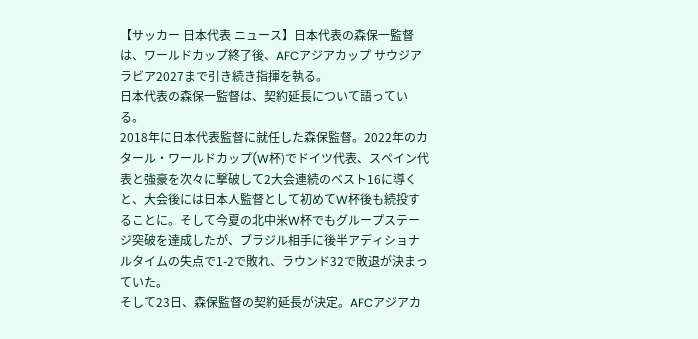【サッカー 日本代表 ニュース】日本代表の森保一監督は、ワールドカップ終了後、AFCアジアカップ サウジアラビア2027まで引き続き指揮を執る。
日本代表の森保一監督は、契約延長について語っている。
2018年に日本代表監督に就任した森保監督。2022年のカタール・ワールドカップ(W杯)でドイツ代表、スペイン代表と強豪を次々に撃破して2大会連続のベスト16に導くと、大会後には日本人監督として初めてW杯後も続投することに。そして今夏の北中米W杯でもグループステージ突破を達成したが、ブラジル相手に後半アディショナルタイムの失点で1-2で敗れ、ラウンド32で敗退が決まっていた。
そして23日、森保監督の契約延長が決定。AFCアジアカ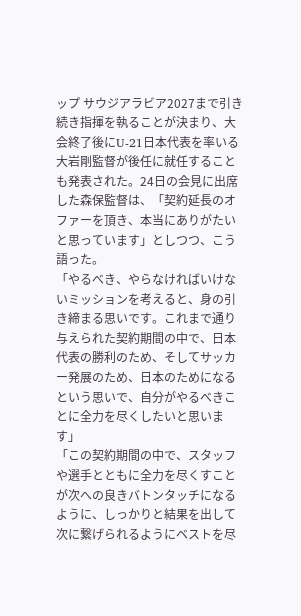ップ サウジアラビア2027まで引き続き指揮を執ることが決まり、大会終了後にU-21日本代表を率いる大岩剛監督が後任に就任することも発表された。24日の会見に出席した森保監督は、「契約延長のオファーを頂き、本当にありがたいと思っています」としつつ、こう語った。
「やるべき、やらなければいけないミッションを考えると、身の引き締まる思いです。これまで通り与えられた契約期間の中で、日本代表の勝利のため、そしてサッカー発展のため、日本のためになるという思いで、自分がやるべきことに全力を尽くしたいと思います」
「この契約期間の中で、スタッフや選手とともに全力を尽くすことが次への良きバトンタッチになるように、しっかりと結果を出して次に繋げられるようにベストを尽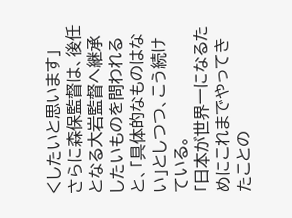くしたいと思います」
さらに森保監督は、後任となる大岩監督へ継承したいものを問われると、「具体的なものはない」としつつ、こう続けている。
「日本が世界一になるためにこれまでやってきたことの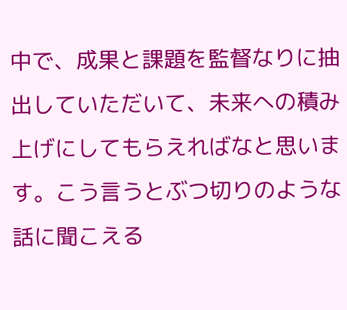中で、成果と課題を監督なりに抽出していただいて、未来への積み上げにしてもらえればなと思います。こう言うとぶつ切りのような話に聞こえる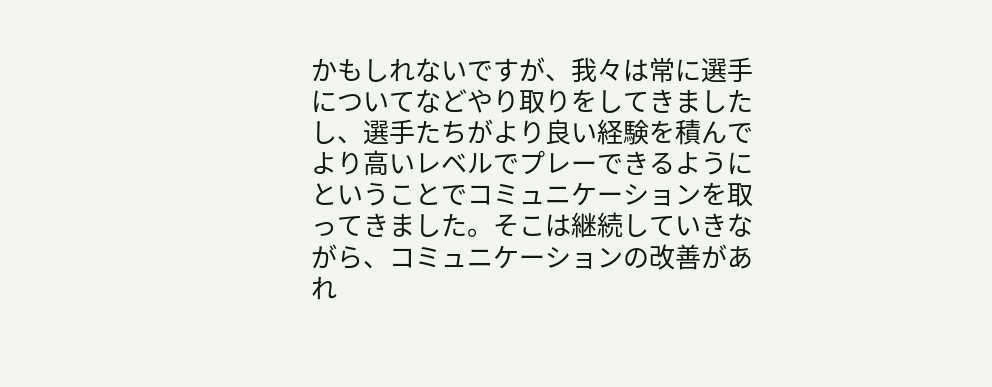かもしれないですが、我々は常に選手についてなどやり取りをしてきましたし、選手たちがより良い経験を積んでより高いレベルでプレーできるようにということでコミュニケーションを取ってきました。そこは継続していきながら、コミュニケーションの改善があれ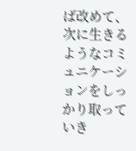ば改めて、次に生きるようなコミュニケーションをしっかり取っていき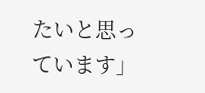たいと思っています」